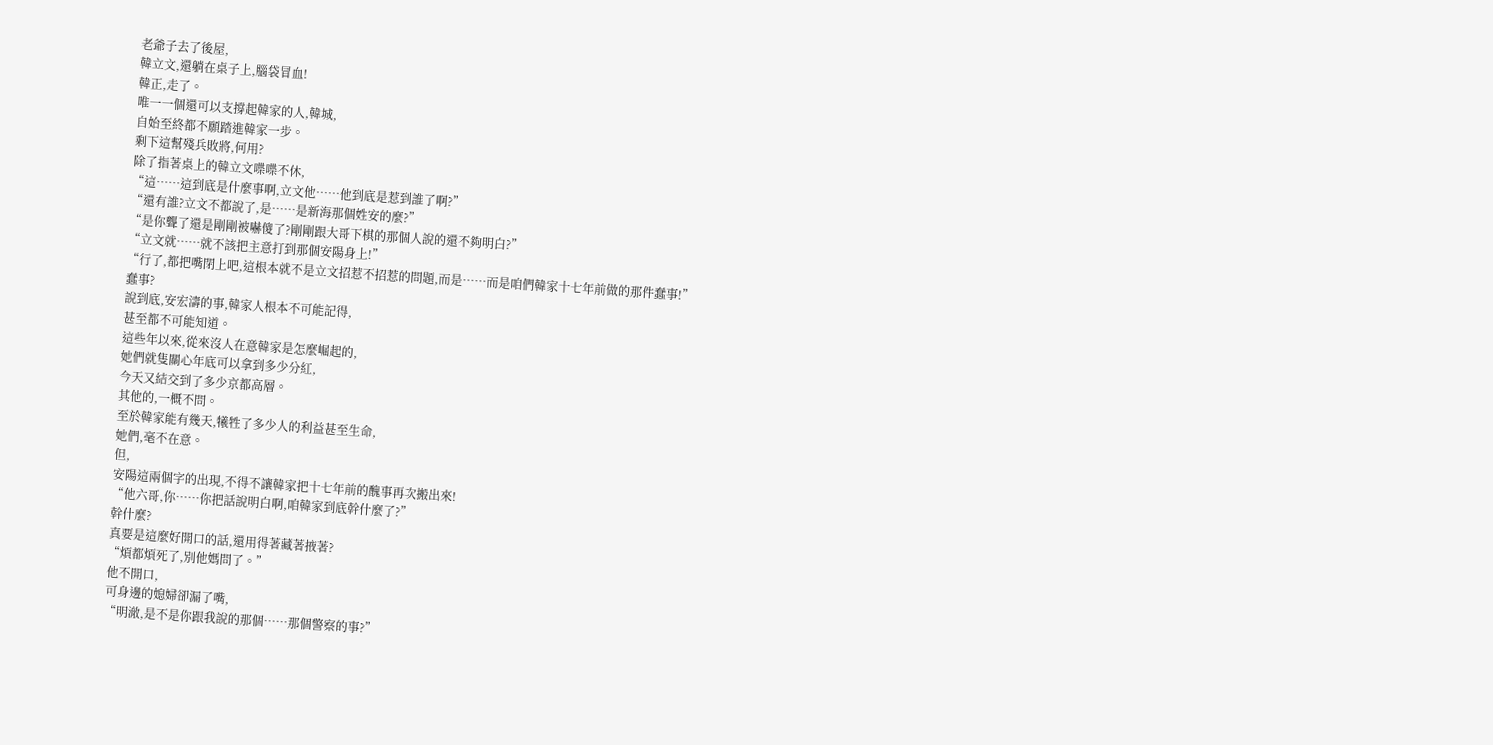老爺子去了後屋,
韓立文,還躺在桌子上,腦袋冒血!
韓正,走了。
唯一一個還可以支撐起韓家的人,韓城,
自始至終都不願踏進韓家一步。
剩下這幫殘兵敗將,何用?
除了指著桌上的韓立文喋喋不休,
“這……這到底是什麼事啊,立文他……他到底是惹到誰了啊?”
“還有誰?立文不都說了,是……是新海那個姓安的麼?”
“是你聾了還是剛剛被嚇傻了?剛剛跟大哥下棋的那個人說的還不夠明白?”
“立文就……就不該把主意打到那個安陽身上!”
“行了,都把嘴閉上吧,這根本就不是立文招惹不招惹的問題,而是……而是咱們韓家十七年前做的那件蠢事!”
蠢事?
說到底,安宏濤的事,韓家人根本不可能記得,
甚至都不可能知道。
這些年以來,從來沒人在意韓家是怎麼崛起的,
她們就隻關心年底可以拿到多少分紅,
今天又結交到了多少京都高層。
其他的,一概不問。
至於韓家能有幾天,犧牲了多少人的利益甚至生命,
她們,毫不在意。
但,
安陽這兩個字的出現,不得不讓韓家把十七年前的醜事再次搬出來!
“他六哥,你……你把話說明白啊,咱韓家到底幹什麼了?”
幹什麼?
真要是這麼好開口的話,還用得著藏著掖著?
“煩都煩死了,別他媽問了。”
他不開口,
可身邊的媳婦卻漏了嘴,
“明澈,是不是你跟我說的那個……那個警察的事?”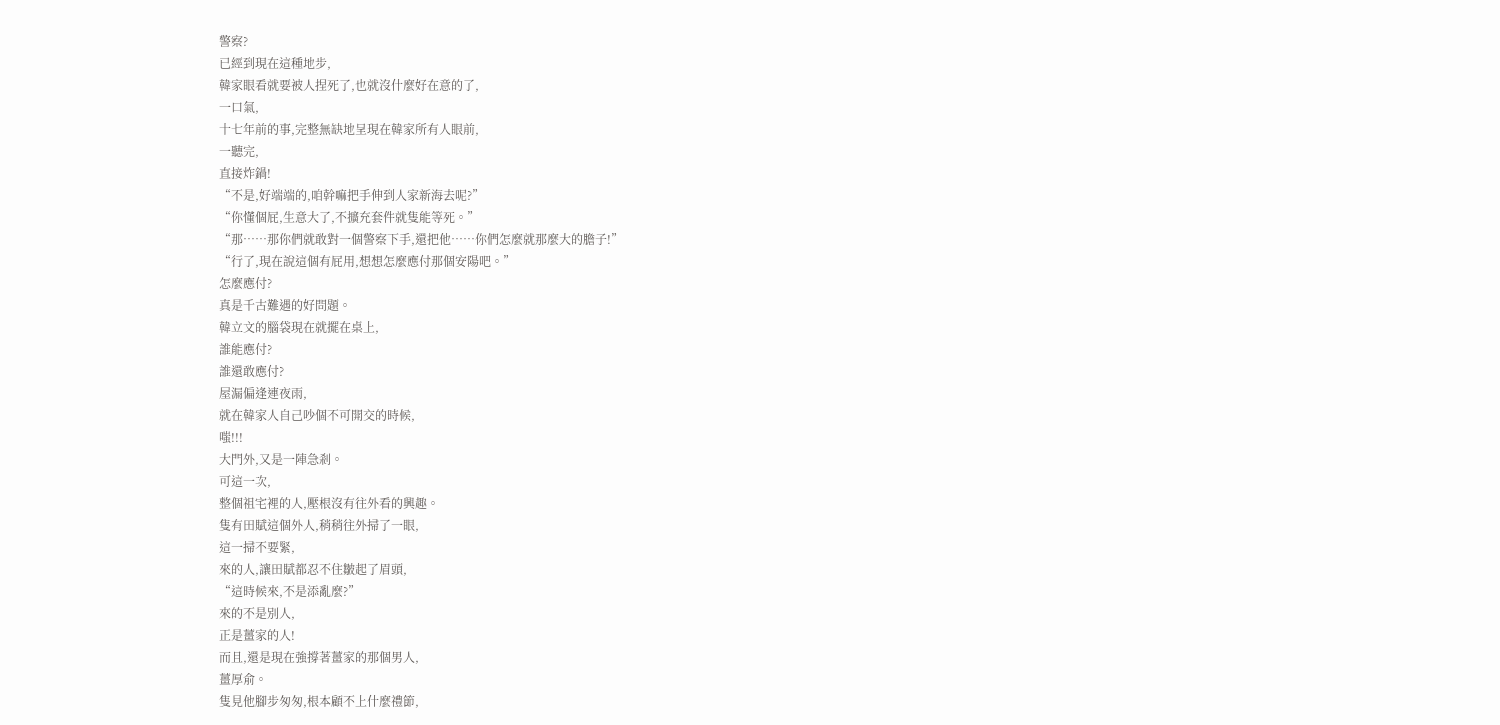警察?
已經到現在這種地步,
韓家眼看就要被人捏死了,也就沒什麼好在意的了,
一口氣,
十七年前的事,完整無缺地呈現在韓家所有人眼前,
一聽完,
直接炸鍋!
“不是,好端端的,咱幹嘛把手伸到人家新海去呢?”
“你懂個屁,生意大了,不擴充套件就隻能等死。”
“那……那你們就敢對一個警察下手,還把他……你們怎麼就那麼大的膽子!”
“行了,現在說這個有屁用,想想怎麼應付那個安陽吧。”
怎麼應付?
真是千古難遇的好問題。
韓立文的腦袋現在就擺在桌上,
誰能應付?
誰還敢應付?
屋漏偏逢連夜雨,
就在韓家人自己吵個不可開交的時候,
嗤!!!
大門外,又是一陣急剎。
可這一次,
整個祖宅裡的人,壓根沒有往外看的興趣。
隻有田賦這個外人,稍稍往外掃了一眼,
這一掃不要緊,
來的人,讓田賦都忍不住皺起了眉頭,
“這時候來,不是添亂麼?”
來的不是別人,
正是薑家的人!
而且,還是現在強撐著薑家的那個男人,
薑厚俞。
隻見他腳步匆匆,根本顧不上什麼禮節,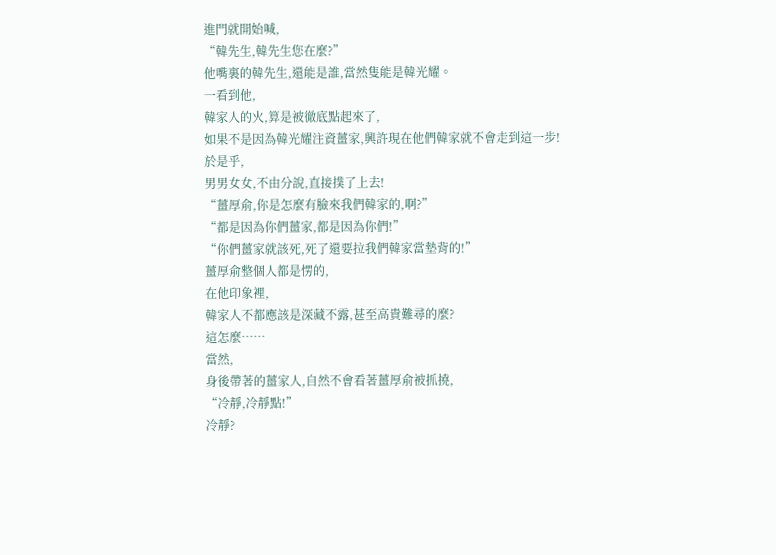進門就開始喊,
“韓先生,韓先生您在麼?”
他嘴裏的韓先生,還能是誰,當然隻能是韓光耀。
一看到他,
韓家人的火,算是被徹底點起來了,
如果不是因為韓光耀注資薑家,興許現在他們韓家就不會走到這一步!
於是乎,
男男女女,不由分說,直接撲了上去!
“薑厚俞,你是怎麼有臉來我們韓家的,啊?”
“都是因為你們薑家,都是因為你們!”
“你們薑家就該死,死了還要拉我們韓家當墊背的!”
薑厚俞整個人都是愣的,
在他印象裡,
韓家人不都應該是深藏不露,甚至高貴難尋的麼?
這怎麼……
當然,
身後帶著的薑家人,自然不會看著薑厚俞被抓撓,
“冷靜,冷靜點!”
冷靜?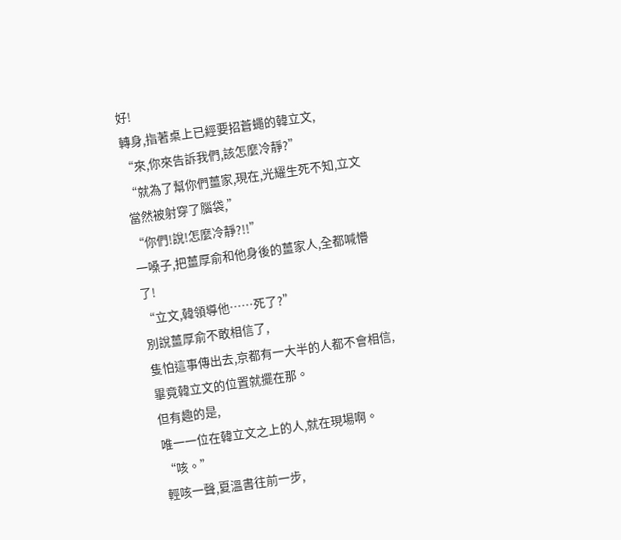好!
轉身,指著桌上已經要招蒼蠅的韓立文,
“來,你來告訴我們,該怎麼冷靜?”
“就為了幫你們薑家,現在,光耀生死不知,立文當然被射穿了腦袋,”
“你們!說!怎麼冷靜?!!”
一嗓子,把薑厚俞和他身後的薑家人,全都喊懵了!
“立文,韓領導他……死了?”
別說薑厚俞不敢相信了,
隻怕這事傳出去,京都有一大半的人都不會相信,
畢竟韓立文的位置就擺在那。
但有趣的是,
唯一一位在韓立文之上的人,就在現場啊。
“咳。”
輕咳一聲,夏溫書往前一步,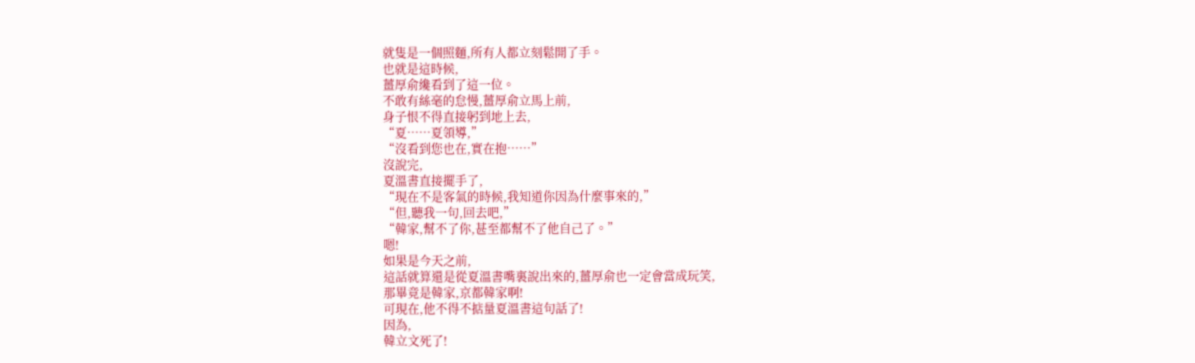就隻是一個照麵,所有人都立刻鬆開了手。
也就是這時候,
薑厚俞纔看到了這一位。
不敢有絲毫的怠慢,薑厚俞立馬上前,
身子恨不得直接躬到地上去,
“夏……夏領導,”
“沒看到您也在,實在抱……”
沒說完,
夏溫書直接擺手了,
“現在不是客氣的時候,我知道你因為什麼事來的,”
“但,聽我一句,回去吧,”
“韓家,幫不了你,甚至都幫不了他自己了。”
嗯!
如果是今天之前,
這話就算還是從夏溫書嘴裏說出來的,薑厚俞也一定會當成玩笑,
那畢竟是韓家,京都韓家啊!
可現在,他不得不掂量夏溫書這句話了!
因為,
韓立文死了!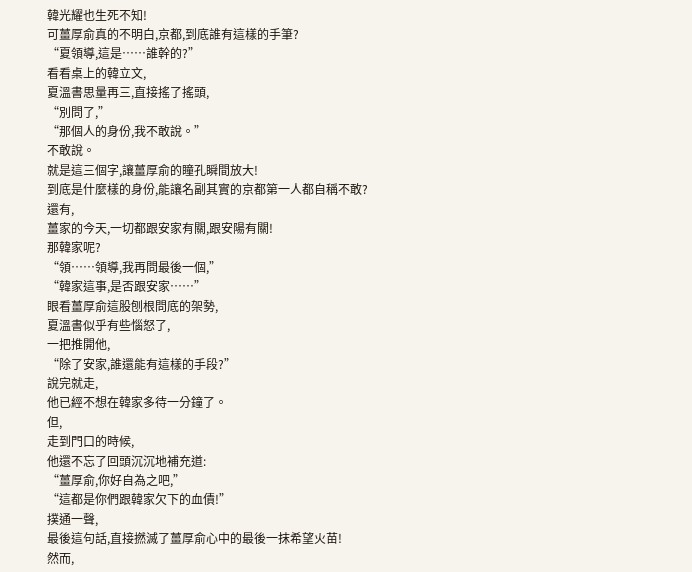韓光耀也生死不知!
可薑厚俞真的不明白,京都,到底誰有這樣的手筆?
“夏領導,這是……誰幹的?”
看看桌上的韓立文,
夏溫書思量再三,直接搖了搖頭,
“別問了,”
“那個人的身份,我不敢說。”
不敢說。
就是這三個字,讓薑厚俞的瞳孔瞬間放大!
到底是什麼樣的身份,能讓名副其實的京都第一人都自稱不敢?
還有,
薑家的今天,一切都跟安家有關,跟安陽有關!
那韓家呢?
“領……領導,我再問最後一個,”
“韓家這事,是否跟安家……”
眼看薑厚俞這股刨根問底的架勢,
夏溫書似乎有些惱怒了,
一把推開他,
“除了安家,誰還能有這樣的手段?”
說完就走,
他已經不想在韓家多待一分鐘了。
但,
走到門口的時候,
他還不忘了回頭沉沉地補充道:
“薑厚俞,你好自為之吧,”
“這都是你們跟韓家欠下的血債!”
撲通一聲,
最後這句話,直接撚滅了薑厚俞心中的最後一抹希望火苗!
然而,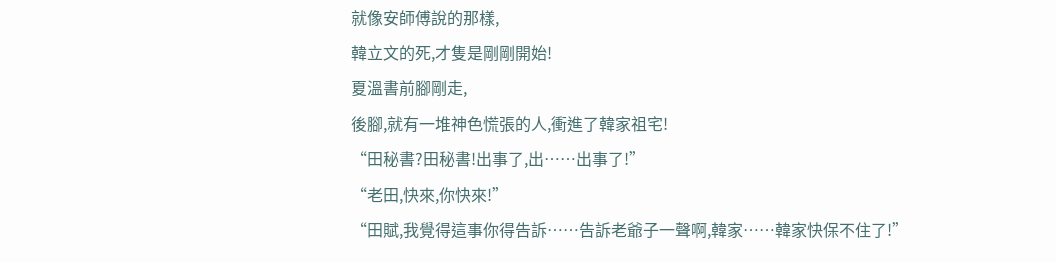就像安師傅說的那樣,
韓立文的死,才隻是剛剛開始!
夏溫書前腳剛走,
後腳,就有一堆神色慌張的人,衝進了韓家祖宅!
“田秘書?田秘書!出事了,出……出事了!”
“老田,快來,你快來!”
“田賦,我覺得這事你得告訴……告訴老爺子一聲啊,韓家……韓家快保不住了!”